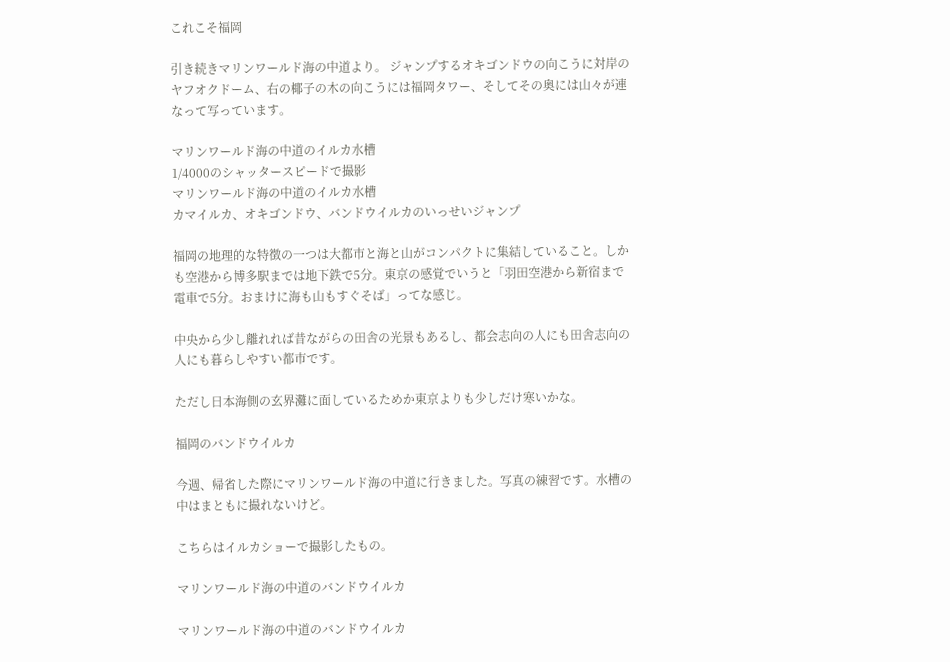これこそ福岡

引き続きマリンワールド海の中道より。 ジャンプするオキゴンドウの向こうに対岸のヤフオクドーム、右の椰子の木の向こうには福岡タワー、そしてその奥には山々が連なって写っています。

マリンワールド海の中道のイルカ水槽
1/4000のシャッタースピードで撮影
マリンワールド海の中道のイルカ水槽
カマイルカ、オキゴンドウ、バンドウイルカのいっせいジャンプ

福岡の地理的な特徴の一つは大都市と海と山がコンパクトに集結していること。しかも空港から博多駅までは地下鉄で5分。東京の感覚でいうと「羽田空港から新宿まで電車で5分。おまけに海も山もすぐそば」ってな感じ。

中央から少し離れれば昔ながらの田舎の光景もあるし、都会志向の人にも田舎志向の人にも暮らしやすい都市です。

ただし日本海側の玄界灘に面しているためか東京よりも少しだけ寒いかな。

福岡のバンドウイルカ

今週、帰省した際にマリンワールド海の中道に行きました。写真の練習です。水槽の中はまともに撮れないけど。

こちらはイルカショーで撮影したもの。

マリンワールド海の中道のバンドウイルカ

マリンワールド海の中道のバンドウイルカ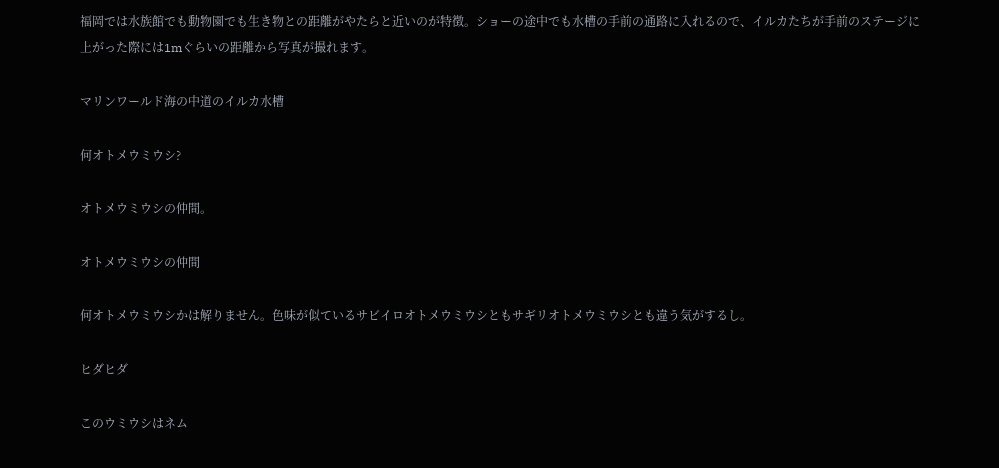福岡では水族館でも動物園でも生き物との距離がやたらと近いのが特徴。ショーの途中でも水槽の手前の通路に入れるので、イルカたちが手前のステージに上がった際には1mぐらいの距離から写真が撮れます。

マリンワールド海の中道のイルカ水槽

何オトメウミウシ?

オトメウミウシの仲間。

オトメウミウシの仲間

何オトメウミウシかは解りません。色味が似ているサビイロオトメウミウシともサギリオトメウミウシとも違う気がするし。

ヒダヒダ

このウミウシはネム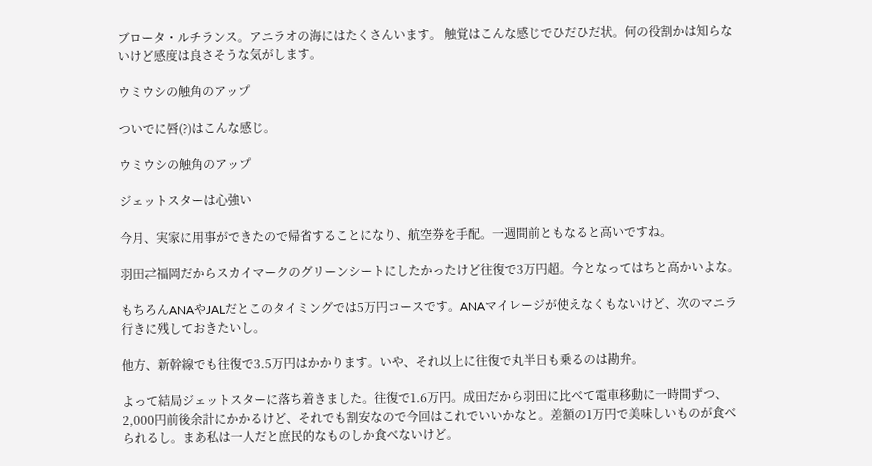ブロータ・ルチランス。アニラオの海にはたくさんいます。 触覚はこんな感じでひだひだ状。何の役割かは知らないけど感度は良さそうな気がします。

ウミウシの触角のアップ

ついでに唇(?)はこんな感じ。

ウミウシの触角のアップ

ジェットスターは心強い

今月、実家に用事ができたので帰省することになり、航空券を手配。一週間前ともなると高いですね。

羽田⇄福岡だからスカイマークのグリーンシートにしたかったけど往復で3万円超。今となってはちと高かいよな。

もちろんANAやJALだとこのタイミングでは5万円コースです。ANAマイレージが使えなくもないけど、次のマニラ行きに残しておきたいし。

他方、新幹線でも往復で3.5万円はかかります。いや、それ以上に往復で丸半日も乗るのは勘弁。

よって結局ジェットスターに落ち着きました。往復で1.6万円。成田だから羽田に比べて電車移動に一時間ずつ、2,000円前後余計にかかるけど、それでも割安なので今回はこれでいいかなと。差額の1万円で美味しいものが食べられるし。まあ私は一人だと庶民的なものしか食べないけど。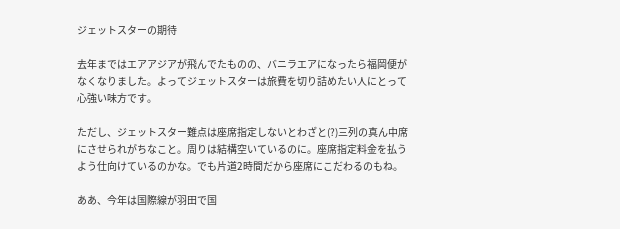ジェットスターの期待

去年まではエアアジアが飛んでたものの、バニラエアになったら福岡便がなくなりました。よってジェットスターは旅費を切り詰めたい人にとって心強い味方です。

ただし、ジェットスター難点は座席指定しないとわざと(?)三列の真ん中席にさせられがちなこと。周りは結構空いているのに。座席指定料金を払うよう仕向けているのかな。でも片道2時間だから座席にこだわるのもね。

ああ、今年は国際線が羽田で国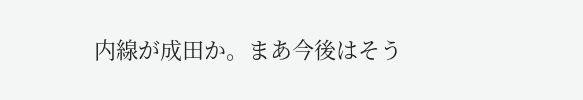内線が成田か。まあ今後はそう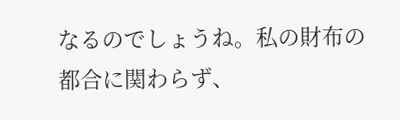なるのでしょうね。私の財布の都合に関わらず、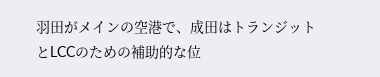羽田がメインの空港で、成田はトランジットとLCCのための補助的な位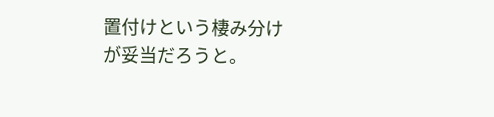置付けという棲み分けが妥当だろうと。